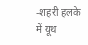-शहरी हलके में यूथ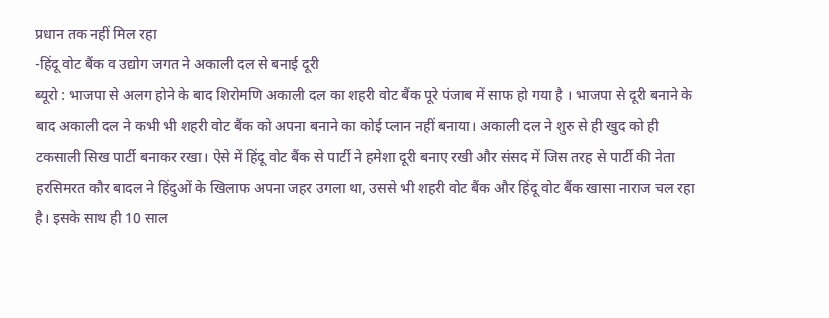प्रधान तक नहीं मिल रहा
-हिंदू वोट बैंक व उद्योग जगत ने अकाली दल से बनाई दूरी
ब्यूरो : भाजपा से अलग होने के बाद शिरोमणि अकाली दल का शहरी वोट बैंक पूरे पंजाब में साफ हो गया है । भाजपा से दूरी बनाने के बाद अकाली दल ने कभी भी शहरी वोट बैंक को अपना बनाने का कोई प्लान नहीं बनाया। अकाली दल ने शुरु से ही खुद को ही टकसाली सिख पार्टी बनाकर रखा। ऐसे में हिंदू वोट बैंक से पार्टी ने हमेशा दूरी बनाए रखी और संसद में जिस तरह से पार्टी की नेता हरसिमरत कौर बादल ने हिंदुओं के खिलाफ अपना जहर उगला था, उससे भी शहरी वोट बैंक और हिंदू वोट बैंक खासा नाराज चल रहा है। इसके साथ ही 10 साल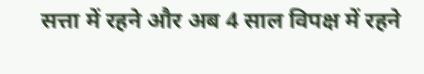सत्ता में रहने और अब 4 साल विपक्ष में रहने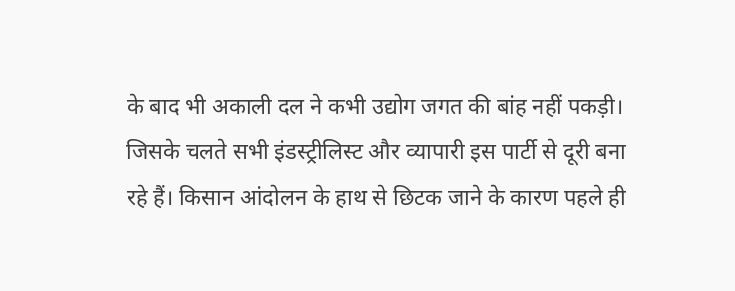के बाद भी अकाली दल ने कभी उद्योग जगत की बांह नहीं पकड़ी। जिसके चलते सभी इंडस्ट्रीलिस्ट और व्यापारी इस पार्टी से दूरी बना रहे हैं। किसान आंदोलन के हाथ से छिटक जाने के कारण पहले ही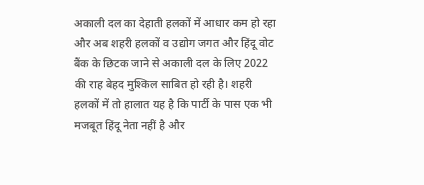अकाली दल का देहाती हलकों में आधार कम हो रहा और अब शहरी हलकों व उद्योग जगत और हिंदू वोट बैंक के छिटक जाने से अकाली दल के लिए 2022 की राह बेहद मुश्किल साबित हो रही है। शहरी हलकों में तो हालात यह है कि पार्टी के पास एक भी मजबूत हिंदू नेता नहीं है और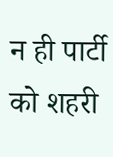न ही पार्टी को शहरी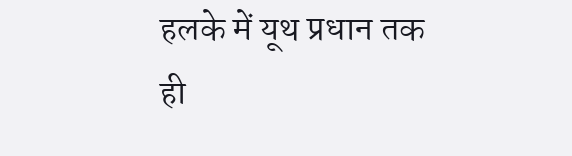हलके में यूथ प्रधान तक ही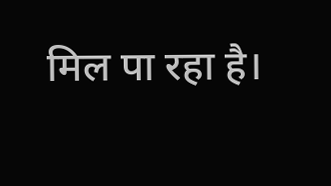मिल पा रहा है।